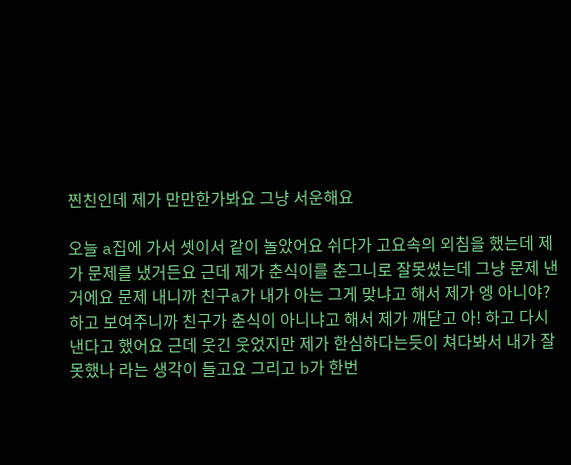찐친인데 제가 만만한가봐요 그냥 서운해요

오늘 a집에 가서 셋이서 같이 놀았어요 쉬다가 고요속의 외침을 했는데 제가 문제를 냈거든요 근데 제가 춘식이를 춘그니로 잘못썼는데 그냥 문제 낸거에요 문제 내니까 친구a가 내가 아는 그게 맞냐고 해서 제가 엥 아니야? 하고 보여주니까 친구가 춘식이 아니냐고 해서 제가 깨닫고 아! 하고 다시 낸다고 했어요 근데 웃긴 웃었지만 제가 한심하다는듯이 쳐다봐서 내가 잘못했나 라는 생각이 들고요 그리고 b가 한번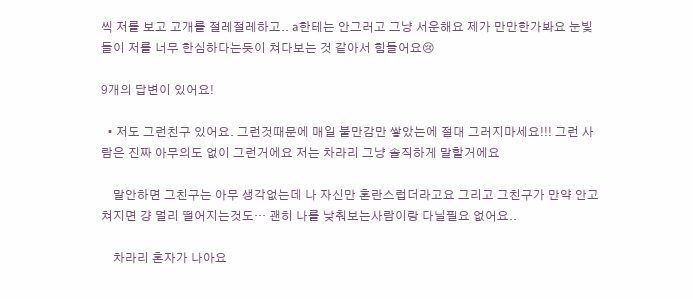씩 저를 보고 고개를 절레절레하고.. a한테는 안그러고 그냥 서운해요 제가 만만한가봐요 눈빛들이 저를 너무 한심하다는듯이 쳐다보는 것 같아서 힘들어요😢

9개의 답변이 있어요!

  • 저도 그런친구 있어요. 그런것때문에 매일 불만감만 쌓았는에 절대 그러지마세요!!! 그런 사람은 진짜 아무의도 없이 그런거에요 저는 차라리 그냥 솔직하게 말할거에요

    말안하면 그친구는 아무 생각없는데 나 자신만 혼란스럽더라고요 그리고 그친구가 만약 안고쳐지면 걍 멀리 떨어지는것도… 괜히 나를 낮춰보는사람이랑 다닐필요 없어요..

    차라리 혼자가 나아요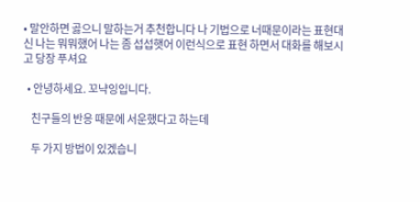• 말안하면 곯으니 말하는거 추천합니다 나 기법으로 너때문이라는 표현대신 나는 뭐뭐했어 나는 좀 섭섭햇어 이런식으로 표현 하면서 대화를 해보시고 당장 푸셔요

  • 안녕하세요. 꼬냑잉입니다.

    친구들의 반응 때문에 서운했다고 하는데

    두 가지 방법이 있겠습니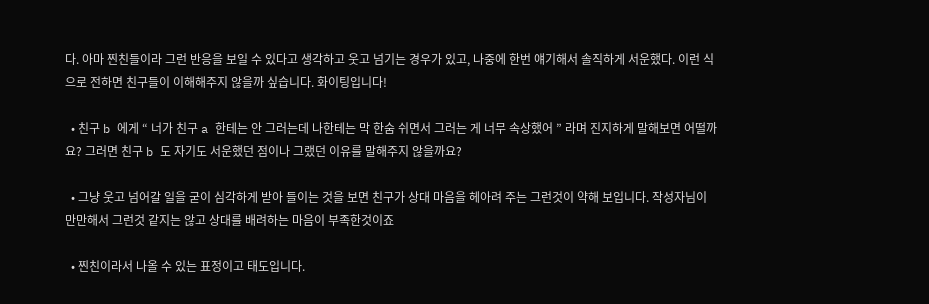다. 아마 찐친들이라 그런 반응을 보일 수 있다고 생각하고 웃고 넘기는 경우가 있고, 나중에 한번 얘기해서 솔직하게 서운했다. 이런 식으로 전하면 친구들이 이해해주지 않을까 싶습니다. 화이팅입니다!

  • 친구 b 에게 “ 너가 친구 a 한테는 안 그러는데 나한테는 막 한숨 쉬면서 그러는 게 너무 속상했어 ” 라며 진지하게 말해보면 어떨까요? 그러면 친구 b 도 자기도 서운했던 점이나 그랬던 이유를 말해주지 않을까요?

  • 그냥 웃고 넘어갈 일을 굳이 심각하게 받아 들이는 것을 보면 친구가 상대 마음을 헤아려 주는 그런것이 약해 보입니다. 작성자님이 만만해서 그런것 같지는 않고 상대를 배려하는 마음이 부족한것이죠

  • 찐친이라서 나올 수 있는 표정이고 태도입니다.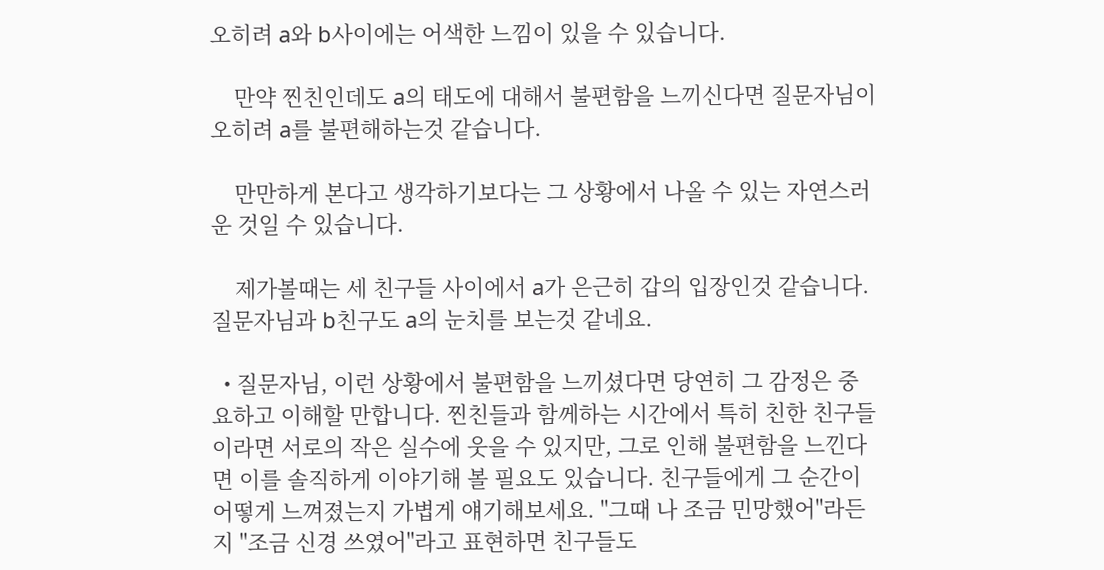오히려 a와 b사이에는 어색한 느낌이 있을 수 있습니다.

    만약 찐친인데도 a의 태도에 대해서 불편함을 느끼신다면 질문자님이 오히려 a를 불편해하는것 같습니다.

    만만하게 본다고 생각하기보다는 그 상황에서 나올 수 있는 자연스러운 것일 수 있습니다.

    제가볼때는 세 친구들 사이에서 a가 은근히 갑의 입장인것 같습니다. 질문자님과 b친구도 a의 눈치를 보는것 같네요.

  • 질문자님, 이런 상황에서 불편함을 느끼셨다면 당연히 그 감정은 중요하고 이해할 만합니다. 찐친들과 함께하는 시간에서 특히 친한 친구들이라면 서로의 작은 실수에 웃을 수 있지만, 그로 인해 불편함을 느낀다면 이를 솔직하게 이야기해 볼 필요도 있습니다. 친구들에게 그 순간이 어떻게 느껴졌는지 가볍게 얘기해보세요. "그때 나 조금 민망했어"라든지 "조금 신경 쓰였어"라고 표현하면 친구들도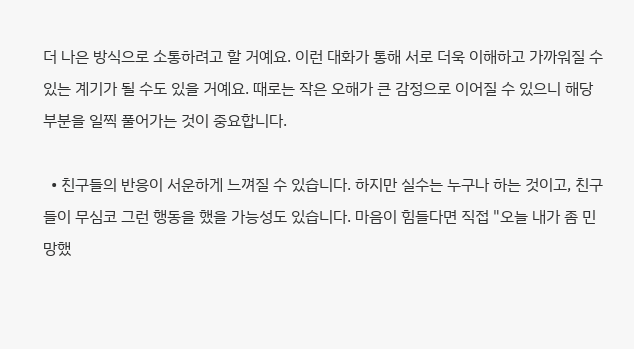더 나은 방식으로 소통하려고 할 거예요. 이런 대화가 통해 서로 더욱 이해하고 가까워질 수 있는 계기가 될 수도 있을 거예요. 때로는 작은 오해가 큰 감정으로 이어질 수 있으니 해당 부분을 일찍 풀어가는 것이 중요합니다.

  • 친구들의 반응이 서운하게 느껴질 수 있습니다. 하지만 실수는 누구나 하는 것이고, 친구들이 무심코 그런 행동을 했을 가능성도 있습니다. 마음이 힘들다면 직접 "오늘 내가 좀 민망했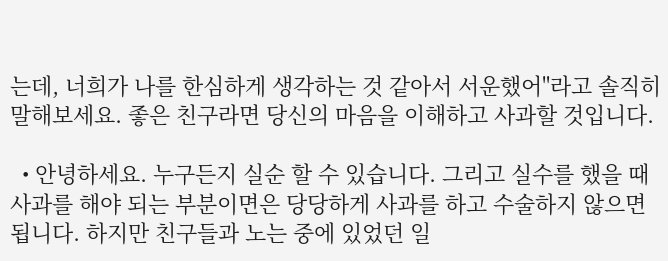는데, 너희가 나를 한심하게 생각하는 것 같아서 서운했어"라고 솔직히 말해보세요. 좋은 친구라면 당신의 마음을 이해하고 사과할 것입니다.

  • 안녕하세요. 누구든지 실순 할 수 있습니다. 그리고 실수를 했을 때 사과를 해야 되는 부분이면은 당당하게 사과를 하고 수술하지 않으면 됩니다. 하지만 친구들과 노는 중에 있었던 일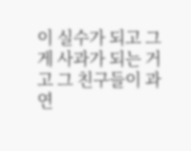이 실수가 되고 그게 사과가 되는 거고 그 친구들이 과연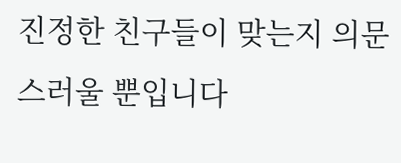진정한 친구들이 맞는지 의문스러울 뿐입니다